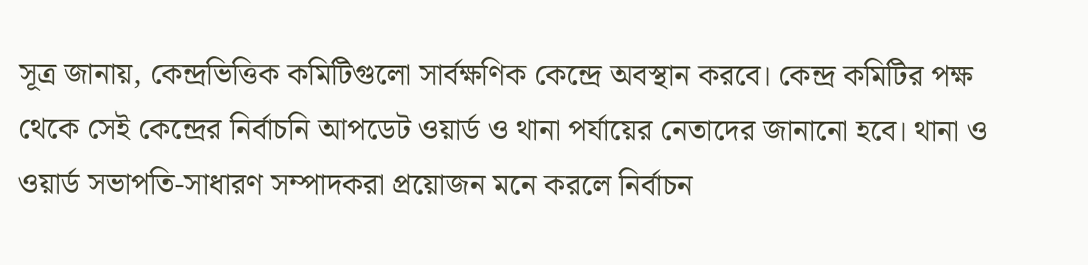সূত্র জানায়, কেন্দ্রভিত্তিক কমিটিগুলো সার্বক্ষণিক কেন্দ্রে অবস্থান করবে। কেন্দ্র কমিটির পক্ষ থেকে সেই কেন্দ্রের নির্বাচনি আপডেট ওয়ার্ড ও থানা পর্যায়ের নেতাদের জানানো হবে। থানা ও ওয়ার্ড সভাপতি-সাধারণ সম্পাদকরা প্রয়োজন মনে করলে নির্বাচন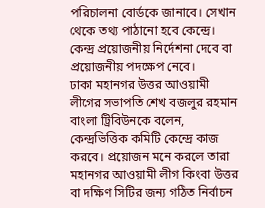পরিচালনা বোর্ডকে জানাবে। সেখান থেকে তথ্য পাঠানো হবে কেন্দ্রে। কেন্দ্র প্রয়োজনীয় নির্দেশনা দেবে বা প্রয়োজনীয় পদক্ষেপ নেবে।
ঢাকা মহানগর উত্তর আওয়ামী লীগের সভাপতি শেখ বজলুর রহমান বাংলা ট্রিবিউনকে বলেন, কেন্দ্রভিত্তিক কমিটি কেন্দ্রে কাজ করবে। প্রয়োজন মনে করলে তারা মহানগর আওয়ামী লীগ কিংবা উত্তর বা দক্ষিণ সিটির জন্য গঠিত নির্বাচন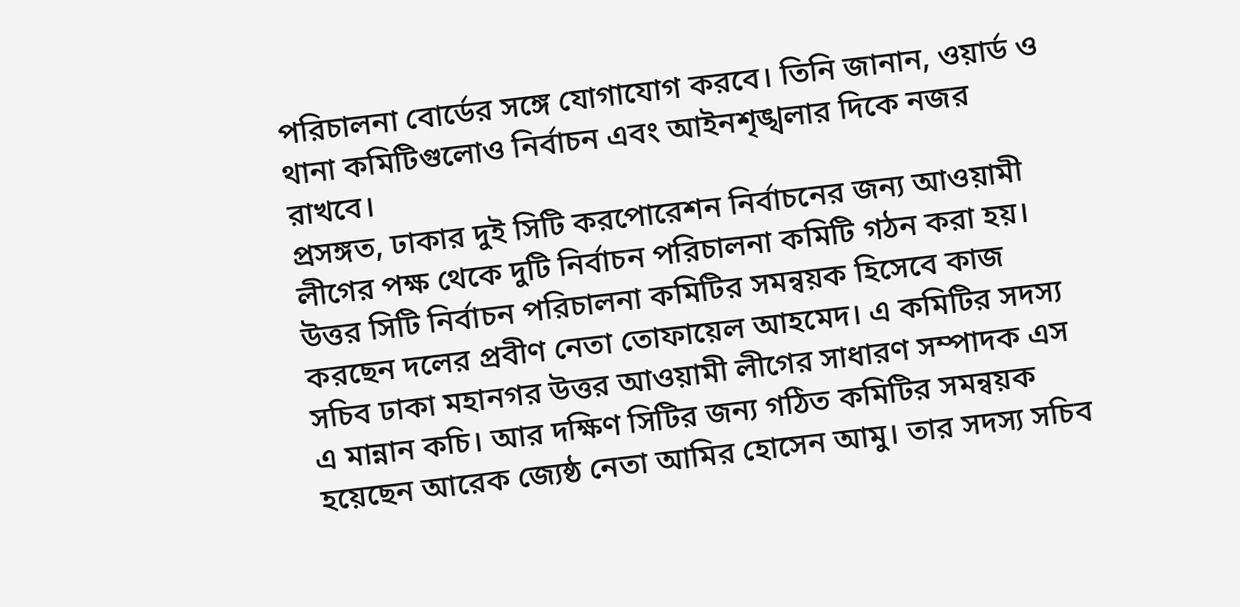পরিচালনা বোর্ডের সঙ্গে যোগাযোগ করবে। তিনি জানান, ওয়ার্ড ও থানা কমিটিগুলোও নির্বাচন এবং আইনশৃঙ্খলার দিকে নজর রাখবে।
প্রসঙ্গত, ঢাকার দুই সিটি করপোরেশন নির্বাচনের জন্য আওয়ামী লীগের পক্ষ থেকে দুটি নির্বাচন পরিচালনা কমিটি গঠন করা হয়। উত্তর সিটি নির্বাচন পরিচালনা কমিটির সমন্বয়ক হিসেবে কাজ করছেন দলের প্রবীণ নেতা তোফায়েল আহমেদ। এ কমিটির সদস্য সচিব ঢাকা মহানগর উত্তর আওয়ামী লীগের সাধারণ সম্পাদক এস এ মান্নান কচি। আর দক্ষিণ সিটির জন্য গঠিত কমিটির সমন্বয়ক হয়েছেন আরেক জ্যেষ্ঠ নেতা আমির হোসেন আমু। তার সদস্য সচিব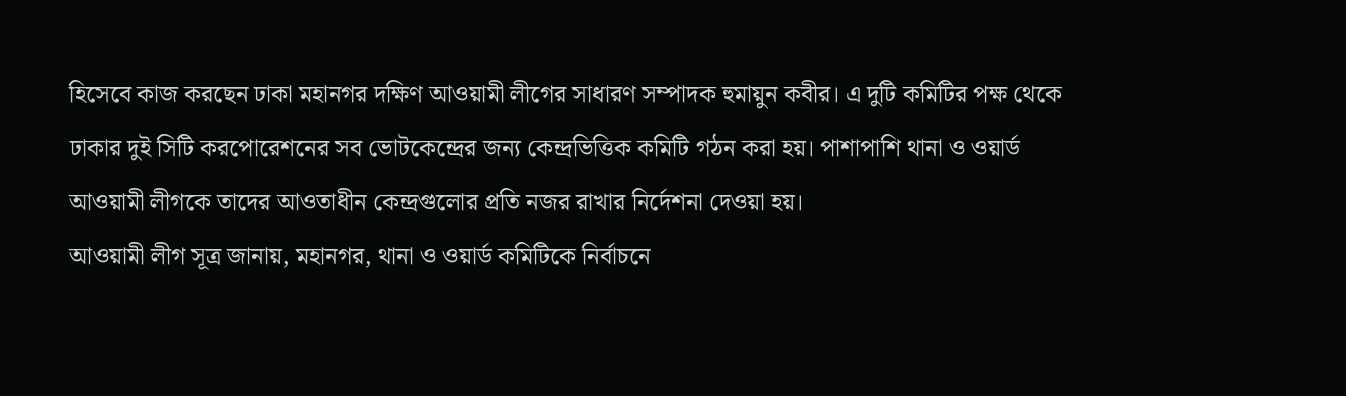হিসেবে কাজ করছেন ঢাকা মহানগর দক্ষিণ আওয়ামী লীগের সাধারণ সম্পাদক হুমায়ুন কবীর। এ দুটি কমিটির পক্ষ থেকে ঢাকার দুই সিটি করপোরেশনের সব ভোটকেন্দ্রের জন্য কেন্দ্রভিত্তিক কমিটি গঠন করা হয়। পাশাপাশি থানা ও ওয়ার্ড আওয়ামী লীগকে তাদের আওতাধীন কেন্দ্রগুলোর প্রতি নজর রাখার নির্দেশনা দেওয়া হয়।
আওয়ামী লীগ সূত্র জানায়, মহানগর, থানা ও ওয়ার্ড কমিটিকে নির্বাচনে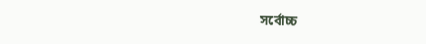সর্বোচ্চ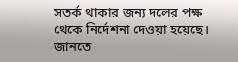সতর্ক থাকার জন্য দলের পক্ষ থেকে নির্দেশনা দেওয়া হয়েছে। জানতে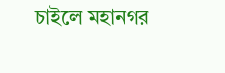চাইলে মহানগর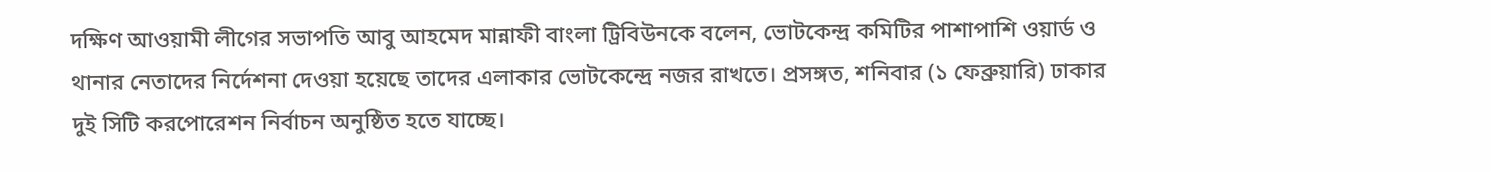দক্ষিণ আওয়ামী লীগের সভাপতি আবু আহমেদ মান্নাফী বাংলা ট্রিবিউনকে বলেন, ভোটকেন্দ্র কমিটির পাশাপাশি ওয়ার্ড ও থানার নেতাদের নির্দেশনা দেওয়া হয়েছে তাদের এলাকার ভোটকেন্দ্রে নজর রাখতে। প্রসঙ্গত, শনিবার (১ ফেব্রুয়ারি) ঢাকার দুই সিটি করপোরেশন নির্বাচন অনুষ্ঠিত হতে যাচ্ছে।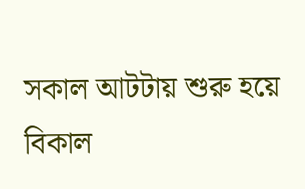সকাল আটটায় শুরু হয়ে বিকাল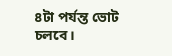৪টা পর্যন্ত ভোট চলবে।